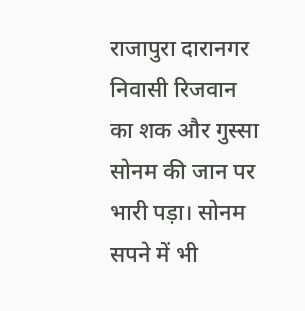राजापुरा दारानगर निवासी रिजवान का शक और गुस्सा सोनम की जान पर भारी पड़ा। सोनम सपने में भी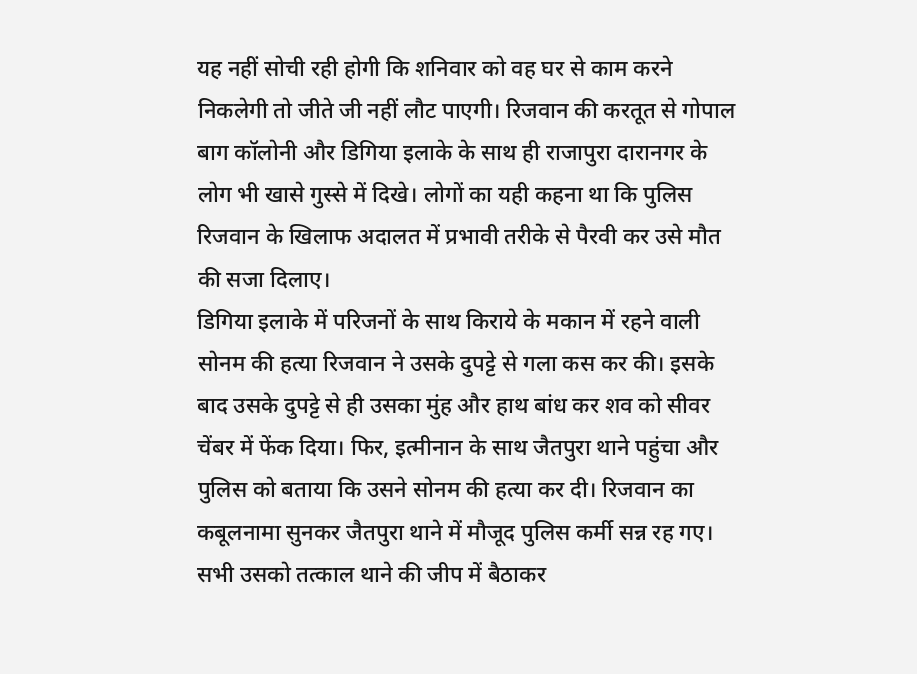यह नहीं सोची रही होगी कि शनिवार को वह घर से काम करने निकलेगी तो जीते जी नहीं लौट पाएगी। रिजवान की करतूत से गोपाल बाग कॉलोनी और डिगिया इलाके के साथ ही राजापुरा दारानगर के लोग भी खासे गुस्से में दिखे। लोगों का यही कहना था कि पुलिस रिजवान के खिलाफ अदालत में प्रभावी तरीके से पैरवी कर उसे मौत की सजा दिलाए।
डिगिया इलाके में परिजनों के साथ किराये के मकान में रहने वाली सोनम की हत्या रिजवान ने उसके दुपट्टे से गला कस कर की। इसके बाद उसके दुपट्टे से ही उसका मुंह और हाथ बांध कर शव को सीवर चेंबर में फेंक दिया। फिर, इत्मीनान के साथ जैतपुरा थाने पहुंचा और पुलिस को बताया कि उसने सोनम की हत्या कर दी। रिजवान का कबूलनामा सुनकर जैतपुरा थाने में मौजूद पुलिस कर्मी सन्न रह गए। सभी उसको तत्काल थाने की जीप में बैठाकर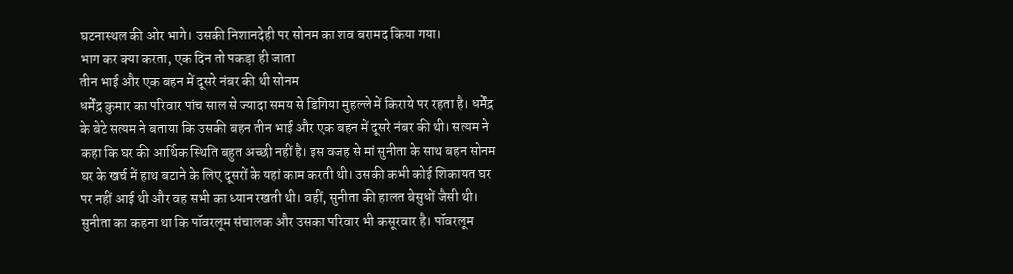घटनास्थल की ओर भागे। उसकी निशानदेही पर सोनम का शव बरामद किया गया।
भाग कर क्या करता, एक दिन तो पकड़ा ही जाता
तीन भाई और एक बहन में दूसरे नंबर की थी सोनम
धर्मेंद्र कुमार का परिवार पांच साल से ज्यादा समय से डिगिया मुहल्ले में किराये पर रहता है। धर्मेंद्र के बेटे सत्यम ने बताया कि उसकी बहन तीन भाई और एक बहन में दूसरे नंबर की थी। सत्यम ने कहा कि घर की आर्थिक स्थिति बहुत अच्छी नहीं है। इस वजह से मां सुनीता के साथ बहन सोनम घर के खर्च में हाथ बटाने के लिए दूसरों के यहां काम करती थी। उसकी कभी कोई शिकायत घर पर नहीं आई थी और वह सभी का ध्यान रखती थी। वहीं, सुनीता की हालत बेसुधों जैसी थी। सुनीता का कहना था कि पॉवरलूम संचालक और उसका परिवार भी कसूरवार है। पॉवरलूम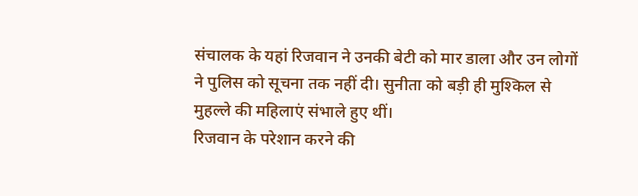संचालक के यहां रिजवान ने उनकी बेटी को मार डाला और उन लोगों ने पुलिस को सूचना तक नहीं दी। सुनीता को बड़ी ही मुश्किल से मुहल्ले की महिलाएं संभाले हुए थीं।
रिजवान के परेशान करने की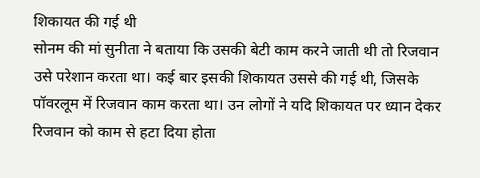शिकायत की गई थी
सोनम की मां सुनीता ने बताया कि उसकी बेटी काम करने जाती थी तो रिजवान उसे परेशान करता था। कई बार इसकी शिकायत उससे की गई थी, जिसके पॉवरलूम में रिजवान काम करता था। उन लोगों ने यदि शिकायत पर ध्यान देकर रिजवान को काम से हटा दिया होता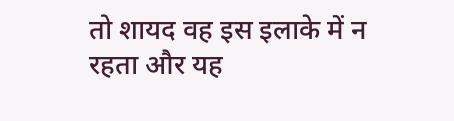तो शायद वह इस इलाके में न रहता और यह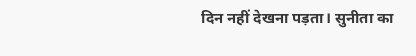दिन नहीं देखना पड़ता। सुनीता का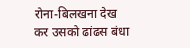रोना-बिलखना देख कर उसको ढांढस बंधा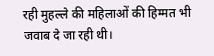रही मुहल्ले की महिलाओं की हिम्मत भी जवाब दे जा रही थी।